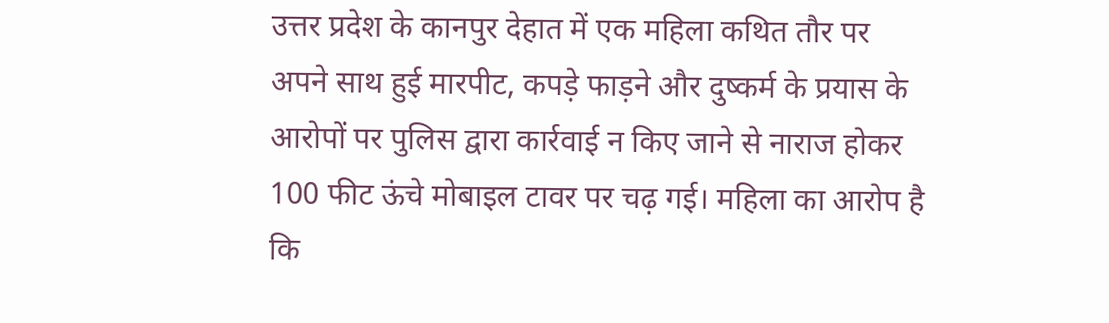उत्तर प्रदेश के कानपुर देहात में एक महिला कथित तौर पर अपने साथ हुई मारपीट, कपड़े फाड़ने और दुष्कर्म के प्रयास के आरोपों पर पुलिस द्वारा कार्रवाई न किए जाने से नाराज होकर 100 फीट ऊंचे मोबाइल टावर पर चढ़ गई। महिला का आरोप है कि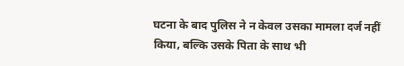घटना के बाद पुलिस ने न केवल उसका मामला दर्ज नहीं किया, बल्कि उसके पिता के साथ भी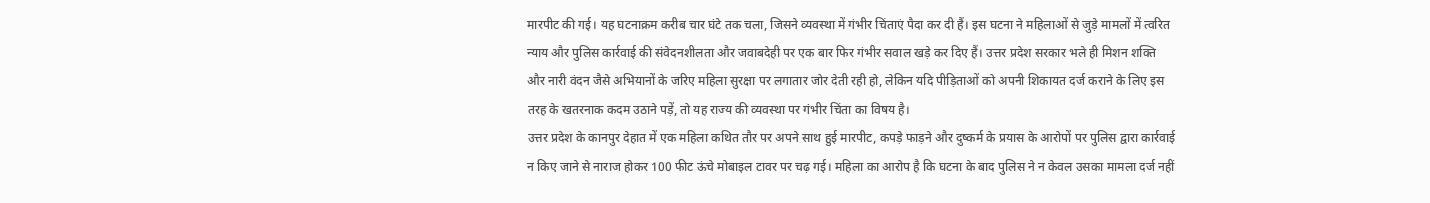मारपीट की गई। यह घटनाक्रम करीब चार घंटे तक चला, जिसने व्यवस्था में गंभीर चिंताएं पैदा कर दी हैं। इस घटना ने महिलाओं से जुड़े मामलों में त्वरित न्याय और पुलिस कार्रवाई की संवेदनशीलता और जवाबदेही पर एक बार फिर गंभीर सवाल खड़े कर दिए हैं। उत्तर प्रदेश सरकार भले ही मिशन शक्ति और नारी वंदन जैसे अभियानों के जरिए महिला सुरक्षा पर लगातार जोर देती रही हो, लेकिन यदि पीड़िताओं को अपनी शिकायत दर्ज कराने के लिए इस तरह के खतरनाक कदम उठाने पड़ें, तो यह राज्य की व्यवस्था पर गंभीर चिंता का विषय है।
उत्तर प्रदेश के कानपुर देहात में एक महिला कथित तौर पर अपने साथ हुई मारपीट, कपड़े फाड़ने और दुष्कर्म के प्रयास के आरोपों पर पुलिस द्वारा कार्रवाई न किए जाने से नाराज होकर 100 फीट ऊंचे मोबाइल टावर पर चढ़ गई। महिला का आरोप है कि घटना के बाद पुलिस ने न केवल उसका मामला दर्ज नहीं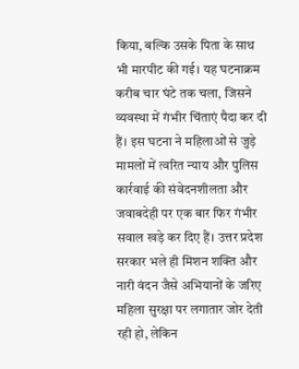किया, बल्कि उसके पिता के साथ भी मारपीट की गई। यह घटनाक्रम करीब चार घंटे तक चला, जिसने व्यवस्था में गंभीर चिंताएं पैदा कर दी हैं। इस घटना ने महिलाओं से जुड़े मामलों में त्वरित न्याय और पुलिस कार्रवाई की संवेदनशीलता और जवाबदेही पर एक बार फिर गंभीर सवाल खड़े कर दिए हैं। उत्तर प्रदेश सरकार भले ही मिशन शक्ति और नारी वंदन जैसे अभियानों के जरिए महिला सुरक्षा पर लगातार जोर देती रही हो, लेकिन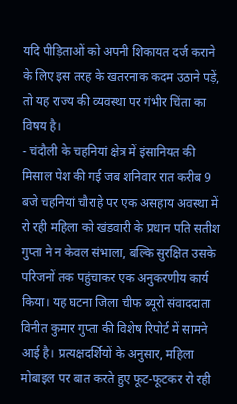यदि पीड़िताओं को अपनी शिकायत दर्ज कराने के लिए इस तरह के खतरनाक कदम उठाने पड़ें, तो यह राज्य की व्यवस्था पर गंभीर चिंता का विषय है।
- चंदौली के चहनियां क्षेत्र में इंसानियत की मिसाल पेश की गई जब शनिवार रात करीब 9 बजे चहनियां चौराहे पर एक असहाय अवस्था में रो रही महिला को खंडवारी के प्रधान पति सतीश गुप्ता ने न केवल संभाला, बल्कि सुरक्षित उसके परिजनों तक पहुंचाकर एक अनुकरणीय कार्य किया। यह घटना जिला चीफ ब्यूरो संवाददाता विनीत कुमार गुप्ता की विशेष रिपोर्ट में सामने आई है। प्रत्यक्षदर्शियों के अनुसार, महिला मोबाइल पर बात करते हुए फूट-फूटकर रो रही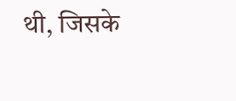थी, जिसके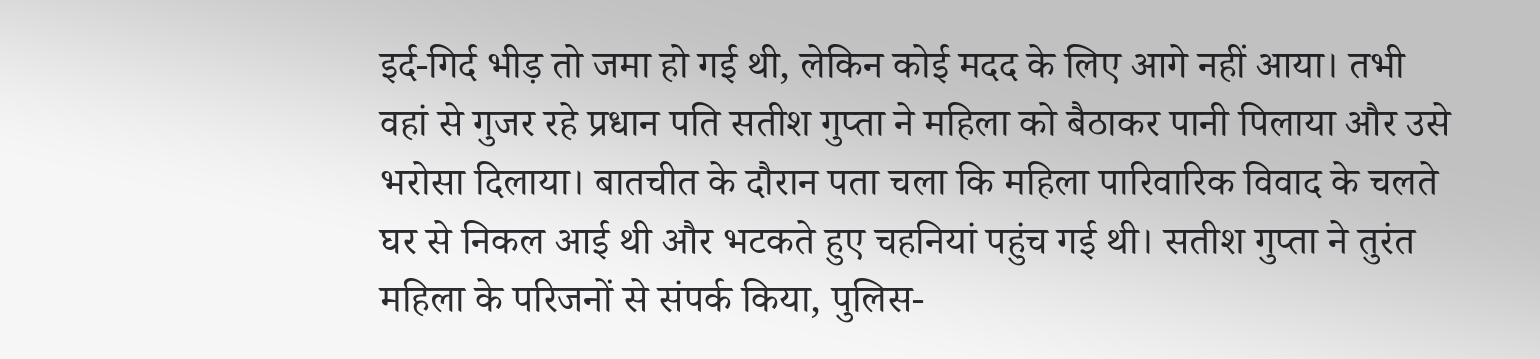इर्द-गिर्द भीड़ तो जमा हो गई थी, लेकिन कोई मदद के लिए आगे नहीं आया। तभी वहां से गुजर रहे प्रधान पति सतीश गुप्ता ने महिला को बैठाकर पानी पिलाया और उसे भरोसा दिलाया। बातचीत के दौरान पता चला कि महिला पारिवारिक विवाद के चलते घर से निकल आई थी और भटकते हुए चहनियां पहुंच गई थी। सतीश गुप्ता ने तुरंत महिला के परिजनों से संपर्क किया, पुलिस-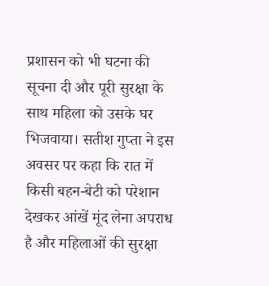प्रशासन को भी घटना की सूचना दी और पूरी सुरक्षा के साथ महिला को उसके घर भिजवाया। सतीश गुप्ता ने इस अवसर पर कहा कि रात में किसी बहन-बेटी को परेशान देखकर आंखें मूंद लेना अपराध है और महिलाओं की सुरक्षा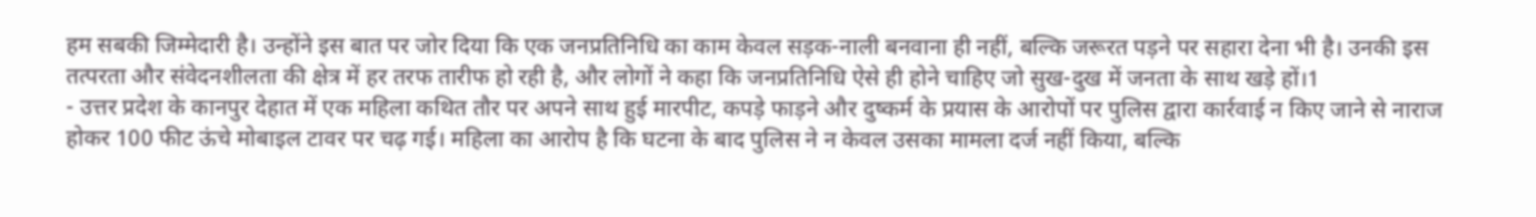हम सबकी जिम्मेदारी है। उन्होंने इस बात पर जोर दिया कि एक जनप्रतिनिधि का काम केवल सड़क-नाली बनवाना ही नहीं, बल्कि जरूरत पड़ने पर सहारा देना भी है। उनकी इस तत्परता और संवेदनशीलता की क्षेत्र में हर तरफ तारीफ हो रही है, और लोगों ने कहा कि जनप्रतिनिधि ऐसे ही होने चाहिए जो सुख-दुख में जनता के साथ खड़े हों।1
- उत्तर प्रदेश के कानपुर देहात में एक महिला कथित तौर पर अपने साथ हुई मारपीट, कपड़े फाड़ने और दुष्कर्म के प्रयास के आरोपों पर पुलिस द्वारा कार्रवाई न किए जाने से नाराज होकर 100 फीट ऊंचे मोबाइल टावर पर चढ़ गई। महिला का आरोप है कि घटना के बाद पुलिस ने न केवल उसका मामला दर्ज नहीं किया, बल्कि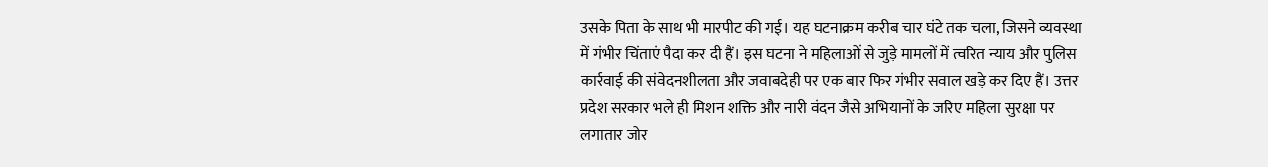उसके पिता के साथ भी मारपीट की गई। यह घटनाक्रम करीब चार घंटे तक चला, जिसने व्यवस्था में गंभीर चिंताएं पैदा कर दी हैं। इस घटना ने महिलाओं से जुड़े मामलों में त्वरित न्याय और पुलिस कार्रवाई की संवेदनशीलता और जवाबदेही पर एक बार फिर गंभीर सवाल खड़े कर दिए हैं। उत्तर प्रदेश सरकार भले ही मिशन शक्ति और नारी वंदन जैसे अभियानों के जरिए महिला सुरक्षा पर लगातार जोर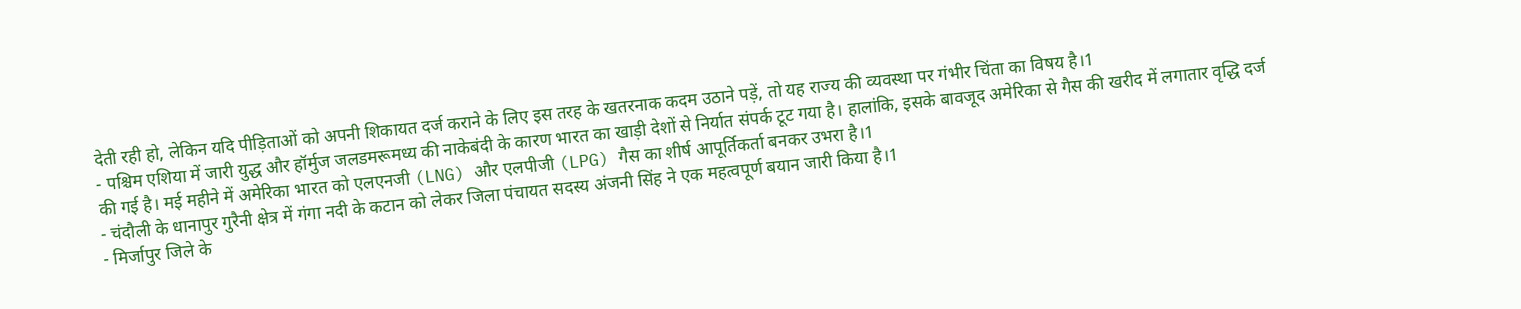देती रही हो, लेकिन यदि पीड़िताओं को अपनी शिकायत दर्ज कराने के लिए इस तरह के खतरनाक कदम उठाने पड़ें, तो यह राज्य की व्यवस्था पर गंभीर चिंता का विषय है।1
- पश्चिम एशिया में जारी युद्ध और हॉर्मुज जलडमरूमध्य की नाकेबंदी के कारण भारत का खाड़ी देशों से निर्यात संपर्क टूट गया है। हालांकि, इसके बावजूद अमेरिका से गैस की खरीद में लगातार वृद्धि दर्ज की गई है। मई महीने में अमेरिका भारत को एलएनजी (LNG) और एलपीजी (LPG) गैस का शीर्ष आपूर्तिकर्ता बनकर उभरा है।1
- चंदौली के धानापुर गुरैनी क्षेत्र में गंगा नदी के कटान को लेकर जिला पंचायत सदस्य अंजनी सिंह ने एक महत्वपूर्ण बयान जारी किया है।1
- मिर्जापुर जिले के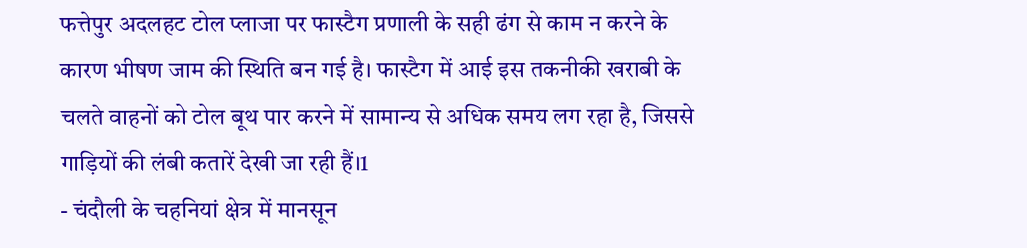फत्तेपुर अदलहट टोल प्लाजा पर फास्टैग प्रणाली के सही ढंग से काम न करने के कारण भीषण जाम की स्थिति बन गई है। फास्टैग में आई इस तकनीकी खराबी के चलते वाहनों को टोल बूथ पार करने में सामान्य से अधिक समय लग रहा है, जिससे गाड़ियों की लंबी कतारें देखी जा रही हैं।1
- चंदौली के चहनियां क्षेत्र में मानसून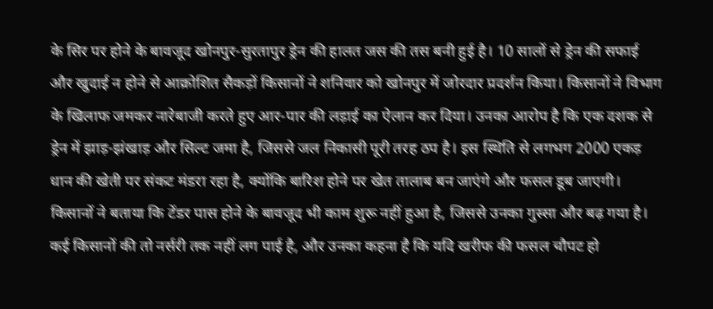के सिर पर होने के बावजूद खोनपुर-सुरतापुर ड्रेन की हालत जस की तस बनी हुई है। 10 सालों से ड्रेन की सफाई और खुदाई न होने से आक्रोशित सैकड़ों किसानों ने शनिवार को खोनपुर में जोरदार प्रदर्शन किया। किसानों ने विभाग के खिलाफ जमकर नारेबाजी करते हुए आर-पार की लड़ाई का ऐलान कर दिया। उनका आरोप है कि एक दशक से ड्रेन में झाड़-झंखाड़ और सिल्ट जमा है, जिससे जल निकासी पूरी तरह ठप है। इस स्थिति से लगभग 2000 एकड़ धान की खेती पर संकट मंडरा रहा है, क्योंकि बारिश होने पर खेत तालाब बन जाएंगे और फसल डूब जाएगी। किसानों ने बताया कि टेंडर पास होने के बावजूद भी काम शुरू नहीं हुआ है, जिससे उनका गुस्सा और बढ़ गया है। कई किसानों की तो नर्सरी तक नहीं लग पाई है, और उनका कहना है कि यदि खरीफ की फसल चौपट हो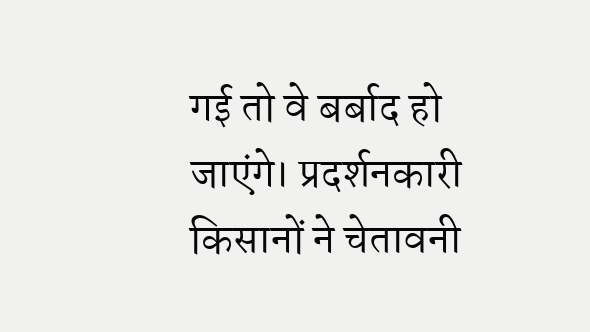गई तो वे बर्बाद हो जाएंगे। प्रदर्शनकारी किसानों ने चेतावनी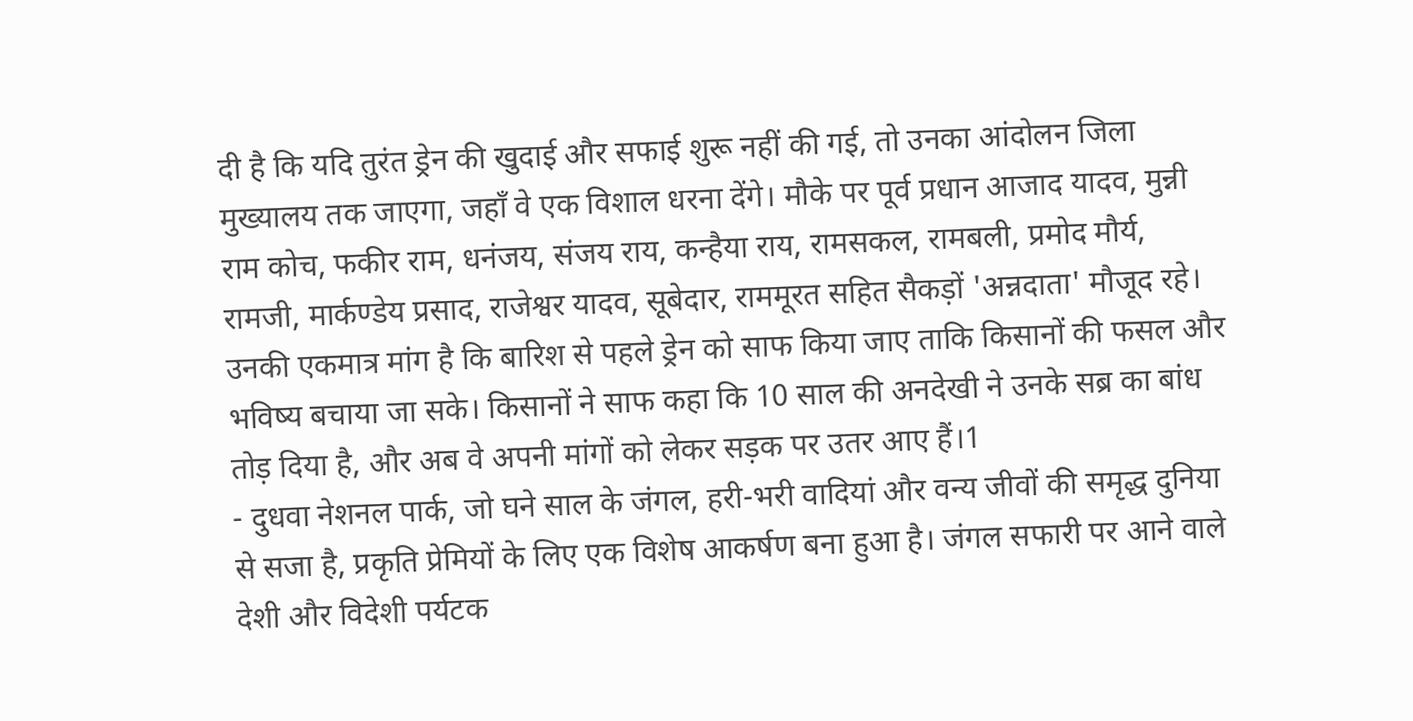दी है कि यदि तुरंत ड्रेन की खुदाई और सफाई शुरू नहीं की गई, तो उनका आंदोलन जिला मुख्यालय तक जाएगा, जहाँ वे एक विशाल धरना देंगे। मौके पर पूर्व प्रधान आजाद यादव, मुन्नी राम कोच, फकीर राम, धनंजय, संजय राय, कन्हैया राय, रामसकल, रामबली, प्रमोद मौर्य, रामजी, मार्कण्डेय प्रसाद, राजेश्वर यादव, सूबेदार, राममूरत सहित सैकड़ों 'अन्नदाता' मौजूद रहे। उनकी एकमात्र मांग है कि बारिश से पहले ड्रेन को साफ किया जाए ताकि किसानों की फसल और भविष्य बचाया जा सके। किसानों ने साफ कहा कि 10 साल की अनदेखी ने उनके सब्र का बांध तोड़ दिया है, और अब वे अपनी मांगों को लेकर सड़क पर उतर आए हैं।1
- दुधवा नेशनल पार्क, जो घने साल के जंगल, हरी-भरी वादियां और वन्य जीवों की समृद्ध दुनिया से सजा है, प्रकृति प्रेमियों के लिए एक विशेष आकर्षण बना हुआ है। जंगल सफारी पर आने वाले देशी और विदेशी पर्यटक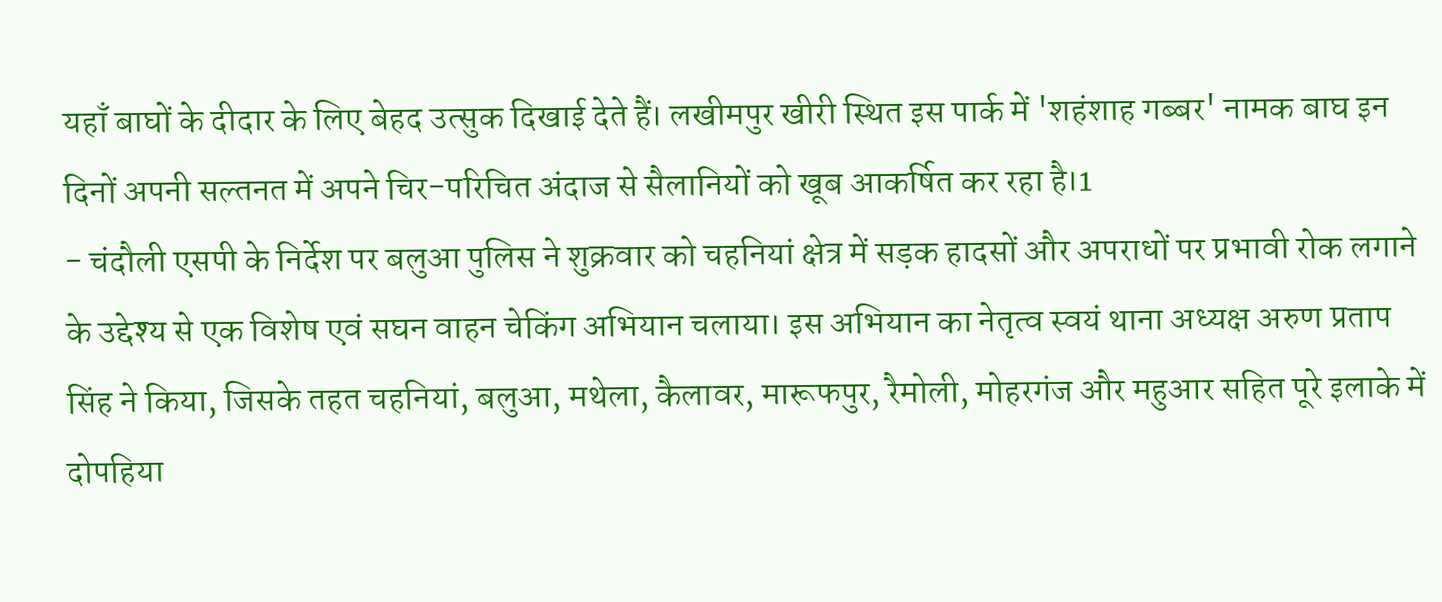यहाँ बाघों के दीदार के लिए बेहद उत्सुक दिखाई देते हैं। लखीमपुर खीरी स्थित इस पार्क में 'शहंशाह गब्बर' नामक बाघ इन दिनों अपनी सल्तनत में अपने चिर-परिचित अंदाज से सैलानियों को खूब आकर्षित कर रहा है।1
- चंदौली एसपी के निर्देश पर बलुआ पुलिस ने शुक्रवार को चहनियां क्षेत्र में सड़क हादसों और अपराधों पर प्रभावी रोक लगाने के उद्देश्य से एक विशेष एवं सघन वाहन चेकिंग अभियान चलाया। इस अभियान का नेतृत्व स्वयं थाना अध्यक्ष अरुण प्रताप सिंह ने किया, जिसके तहत चहनियां, बलुआ, मथेला, कैलावर, मारूफपुर, रैमोली, मोहरगंज और महुआर सहित पूरे इलाके में दोपहिया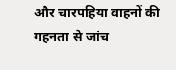और चारपहिया वाहनों की गहनता से जांच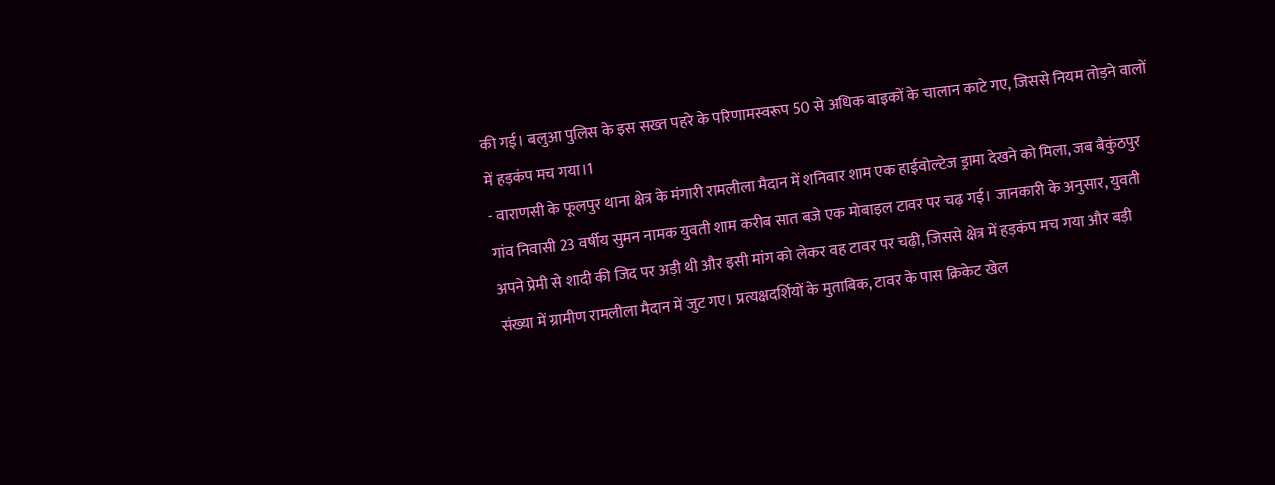की गई। बलुआ पुलिस के इस सख्त पहरे के परिणामस्वरूप 50 से अधिक बाइकों के चालान काटे गए, जिससे नियम तोड़ने वालों में हड़कंप मच गया।1
- वाराणसी के फूलपुर थाना क्षेत्र के मंगारी रामलीला मैदान में शनिवार शाम एक हाईवोल्टेज ड्रामा देखने को मिला, जब बैकुंठपुर गांव निवासी 23 वर्षीय सुमन नामक युवती शाम करीब सात बजे एक मोबाइल टावर पर चढ़ गई। जानकारी के अनुसार, युवती अपने प्रेमी से शादी की जिद पर अड़ी थी और इसी मांग को लेकर वह टावर पर चढ़ी, जिससे क्षेत्र में हड़कंप मच गया और बड़ी संख्या में ग्रामीण रामलीला मैदान में जुट गए। प्रत्यक्षदर्शियों के मुताबिक, टावर के पास क्रिकेट खेल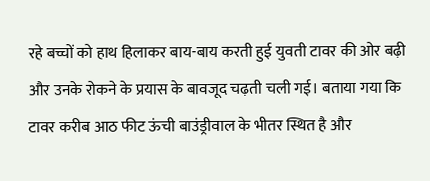रहे बच्चों को हाथ हिलाकर बाय-बाय करती हुई युवती टावर की ओर बढ़ी और उनके रोकने के प्रयास के बावजूद चढ़ती चली गई। बताया गया कि टावर करीब आठ फीट ऊंची बाउंड्रीवाल के भीतर स्थित है और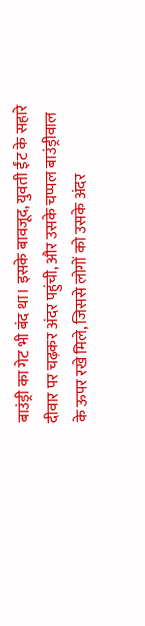बाउंड्री का गेट भी बंद था। इसके बावजूद, युवती ईंट के सहारे दीवार पर चढ़कर अंदर पहुंची, और उसके चप्पल बाउंड्रीवाल के ऊपर रखे मिले, जिससे लोगों को उसके अंदर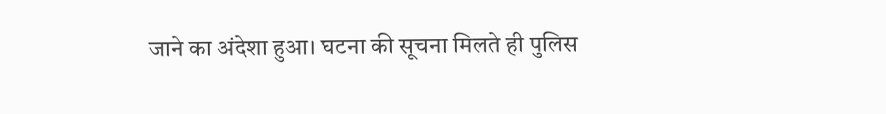जाने का अंदेशा हुआ। घटना की सूचना मिलते ही पुलिस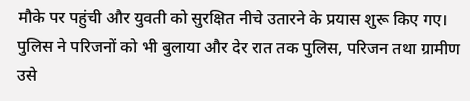मौके पर पहुंची और युवती को सुरक्षित नीचे उतारने के प्रयास शुरू किए गए। पुलिस ने परिजनों को भी बुलाया और देर रात तक पुलिस, परिजन तथा ग्रामीण उसे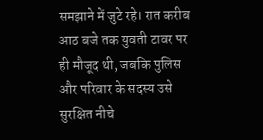समझाने में जुटे रहे। रात करीब आठ बजे तक युवती टावर पर ही मौजूद थी, जबकि पुलिस और परिवार के सदस्य उसे सुरक्षित नीचे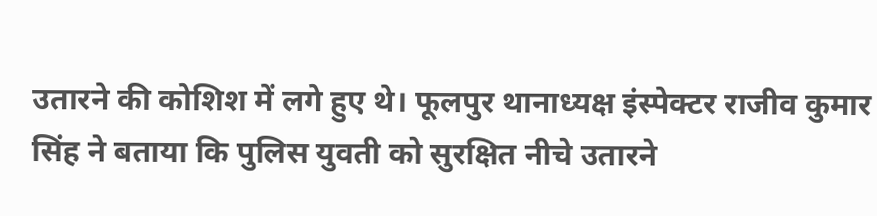उतारने की कोशिश में लगे हुए थे। फूलपुर थानाध्यक्ष इंस्पेक्टर राजीव कुमार सिंह ने बताया कि पुलिस युवती को सुरक्षित नीचे उतारने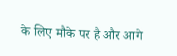के लिए मौके पर है और आगे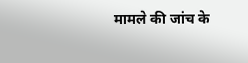मामले की जांच के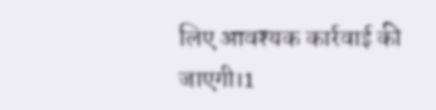लिए आवश्यक कार्रवाई की जाएगी।1